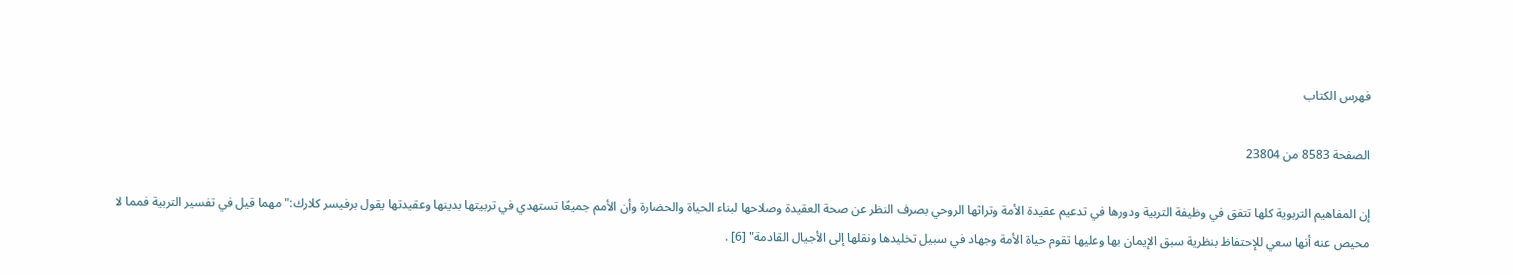فهرس الكتاب

الصفحة 8583 من 23804

إن المفاهيم التربوية كلها تتفق في وظيفة التربية ودورها في تدعيم عقيدة الأمة وتراثها الروحي بصرف النظر عن صحة العقيدة وصلاحها لبناء الحياة والحضارة وأن الأمم جميعًا تستهدي في تربيتها بدينها وعقيدتها يقول برفيسر كلارك:"مهما قيل في تفسير التربية فمما لا محيص عنه أنها سعي للإحتفاظ بنظرية سبق الإيمان بها وعليها تقوم حياة الأمة وجهاد في سبيل تخليدها ونقلها إلى الأجيال القادمة" [6] .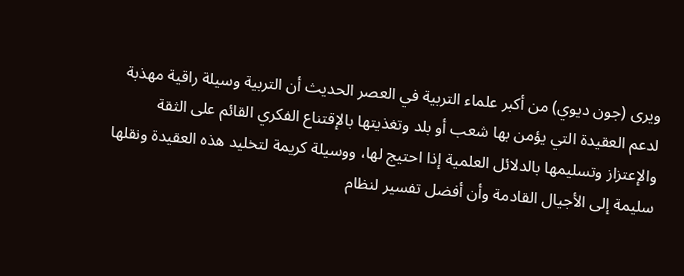ويرى (جون ديوي) من أكبر علماء التربية في العصر الحديث أن التربية وسيلة راقية مهذبة لدعم العقيدة التي يؤمن بها شعب أو بلد وتغذيتها بالإقتناع الفكري القائم على الثقة والإعتزاز وتسليمها بالدلائل العلمية إذا احتيج لها، ووسيلة كريمة لتخليد هذه العقيدة ونقلها سليمة إلى الأجيال القادمة وأن أفضل تفسير لنظام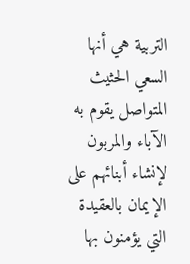التربية هي أنها السعي الحثيث المتواصل يقوم به الآباء والمربون لإنشاء أبنائهم على الإيمان بالعقيدة التي يؤمنون بها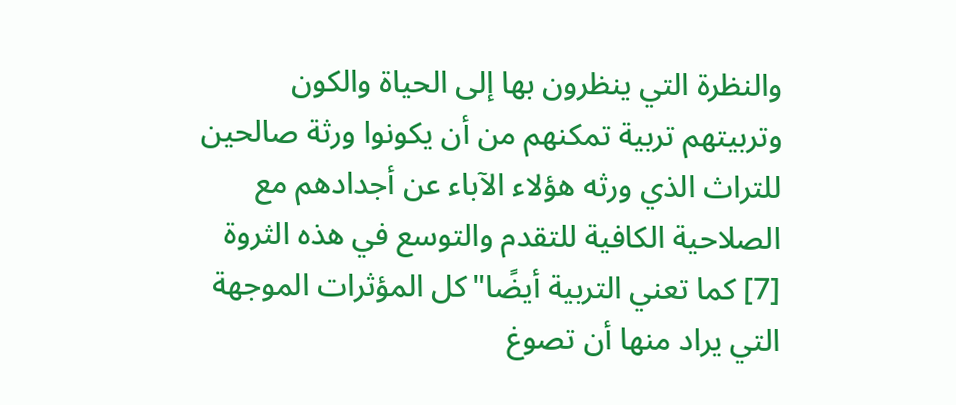والنظرة التي ينظرون بها إلى الحياة والكون وتربيتهم تربية تمكنهم من أن يكونوا ورثة صالحين للتراث الذي ورثه هؤلاء الآباء عن أجدادهم مع الصلاحية الكافية للتقدم والتوسع في هذه الثروة [7] كما تعني التربية أيضًا"كل المؤثرات الموجهة التي يراد منها أن تصوغ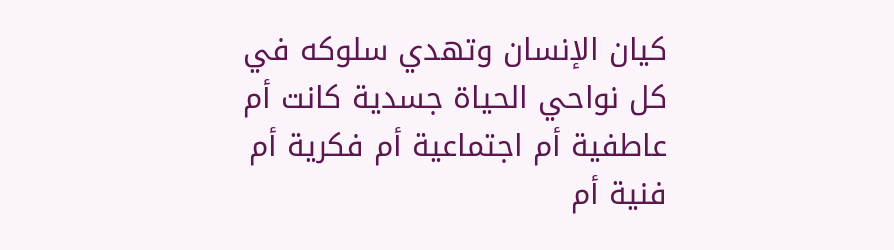كيان الإنسان وتهدي سلوكه في كل نواحي الحياة جسدية كانت أم عاطفية أم اجتماعية أم فكرية أم فنية أم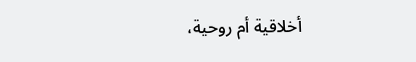أخلاقية أم روحية،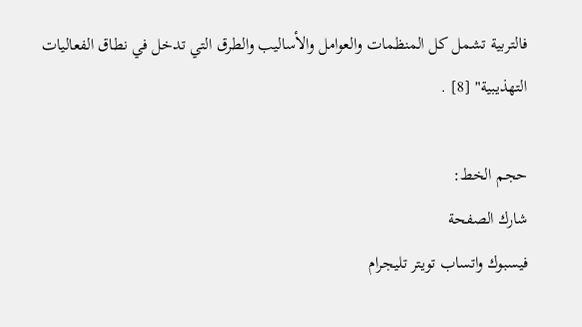فالتربية تشمل كل المنظمات والعوامل والأساليب والطرق التي تدخل في نطاق الفعاليات التهذيبية" [8] .

حجم الخط:
شارك الصفحة
فيسبوك واتساب تويتر تليجرام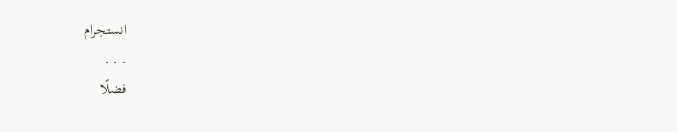انستجرام
. . .
فضلًا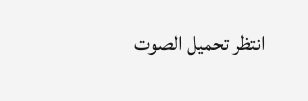انتظر تحميل الصوت